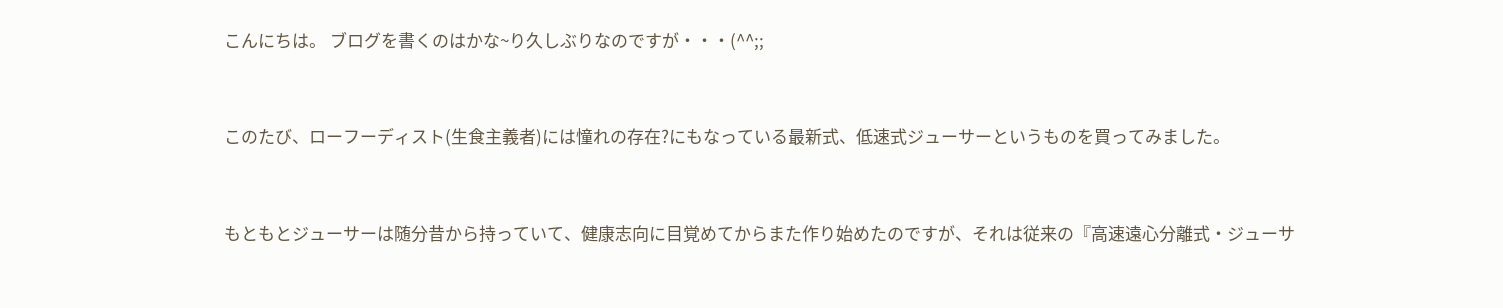こんにちは。 ブログを書くのはかな~り久しぶりなのですが・・・(^^;;


このたび、ローフーディスト(生食主義者)には憧れの存在?にもなっている最新式、低速式ジューサーというものを買ってみました。


もともとジューサーは随分昔から持っていて、健康志向に目覚めてからまた作り始めたのですが、それは従来の『高速遠心分離式・ジューサ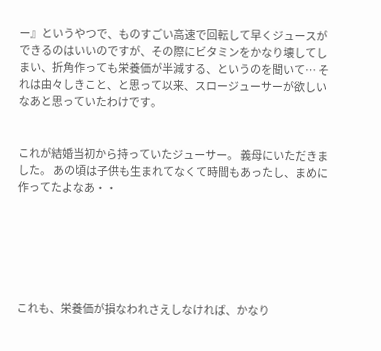ー』というやつで、ものすごい高速で回転して早くジュースができるのはいいのですが、その際にビタミンをかなり壊してしまい、折角作っても栄養価が半減する、というのを聞いて… それは由々しきこと、と思って以来、スロージューサーが欲しいなあと思っていたわけです。


これが結婚当初から持っていたジューサー。 義母にいただきました。 あの頃は子供も生まれてなくて時間もあったし、まめに作ってたよなあ・・






これも、栄養価が損なわれさえしなければ、かなり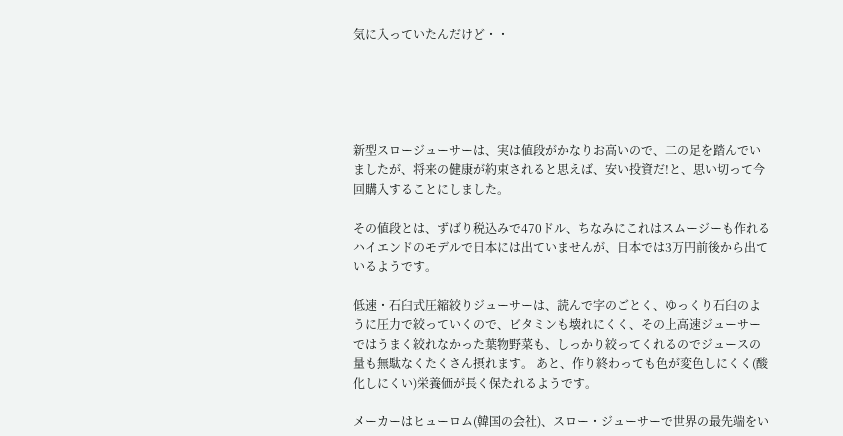気に入っていたんだけど・・





新型スロージューサーは、実は値段がかなりお高いので、二の足を踏んでいましたが、将来の健康が約束されると思えば、安い投資だ!と、思い切って今回購入することにしました。

その値段とは、ずばり税込みで470ドル、ちなみにこれはスムージーも作れるハイエンドのモデルで日本には出ていませんが、日本では3万円前後から出ているようです。

低速・石臼式圧縮絞りジューサーは、読んで字のごとく、ゆっくり石臼のように圧力で絞っていくので、ビタミンも壊れにくく、その上高速ジューサーではうまく絞れなかった葉物野菜も、しっかり絞ってくれるのでジュースの量も無駄なくたくさん摂れます。 あと、作り終わっても色が変色しにくく(酸化しにくい)栄養価が長く保たれるようです。

メーカーはヒューロム(韓国の会社)、スロー・ジューサーで世界の最先端をい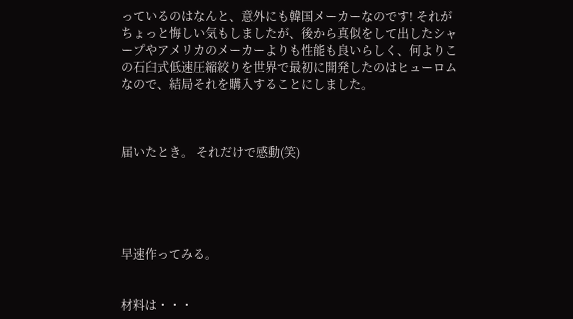っているのはなんと、意外にも韓国メーカーなのです! それがちょっと悔しい気もしましたが、後から真似をして出したシャープやアメリカのメーカーよりも性能も良いらしく、何よりこの石臼式低速圧縮絞りを世界で最初に開発したのはヒューロムなので、結局それを購入することにしました。



届いたとき。 それだけで感動(笑)





早速作ってみる。


材料は・・・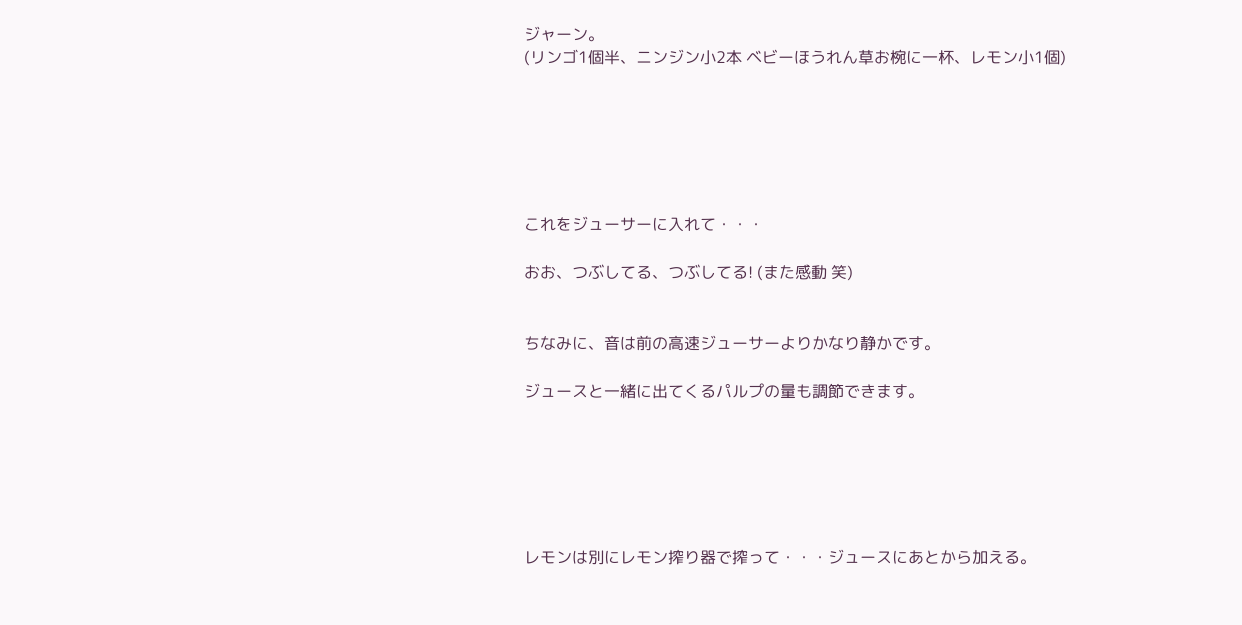ジャーン。
(リンゴ1個半、ニンジン小2本 ベビーほうれん草お椀に一杯、レモン小1個)






これをジューサーに入れて・・・

おお、つぶしてる、つぶしてる! (また感動 笑)


ちなみに、音は前の高速ジューサーよりかなり静かです。

ジュースと一緒に出てくるパルプの量も調節できます。






レモンは別にレモン搾り器で搾って・・・ジュースにあとから加える。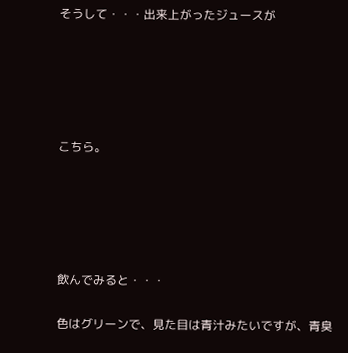そうして・・・出来上がったジュースが





こちら。





飲んでみると・・・

色はグリーンで、見た目は青汁みたいですが、青臭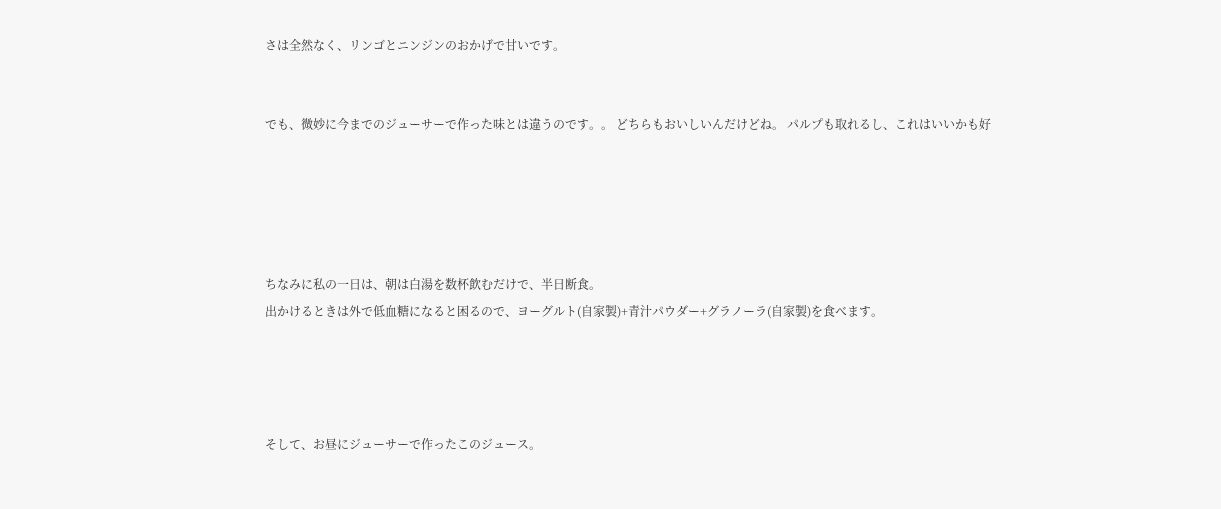さは全然なく、リンゴとニンジンのおかげで甘いです。


でも、微妙に今までのジューサーで作った味とは違うのです。。 どちらもおいしいんだけどね。 パルプも取れるし、これはいいかも好





ちなみに私の一日は、朝は白湯を数杯飲むだけで、半日断食。
出かけるときは外で低血糖になると困るので、ヨーグルト(自家製)+青汁パウダー+グラノーラ(自家製)を食べます。




そして、お昼にジューサーで作ったこのジュース。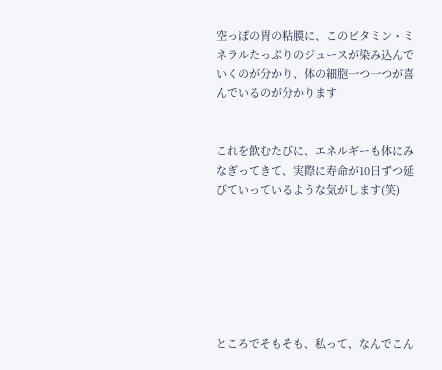空っぽの胃の粘膜に、このビタミン・ミネラルたっぷりのジュースが染み込んでいくのが分かり、体の細胞一つ一つが喜んでいるのが分かります


これを飲むたびに、エネルギーも体にみなぎってきて、実際に寿命が10日ずつ延びていっているような気がします(笑)







ところでそもそも、私って、なんでこん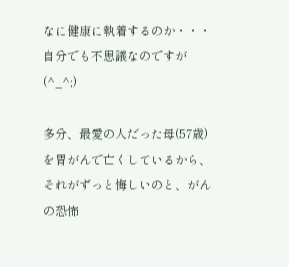なに健康に執着するのか・・・自分でも不思議なのですが(^_^;)

多分、最愛の人だった母(57歳)を胃がんで亡くしているから、それがずっと悔しいのと、がんの恐怖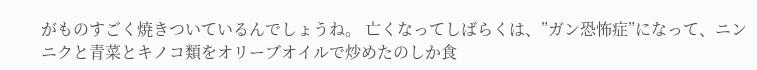がものすごく焼きついているんでしょうね。 亡くなってしばらくは、”ガン恐怖症”になって、ニンニクと青菜とキノコ類をオリーブオイルで炒めたのしか食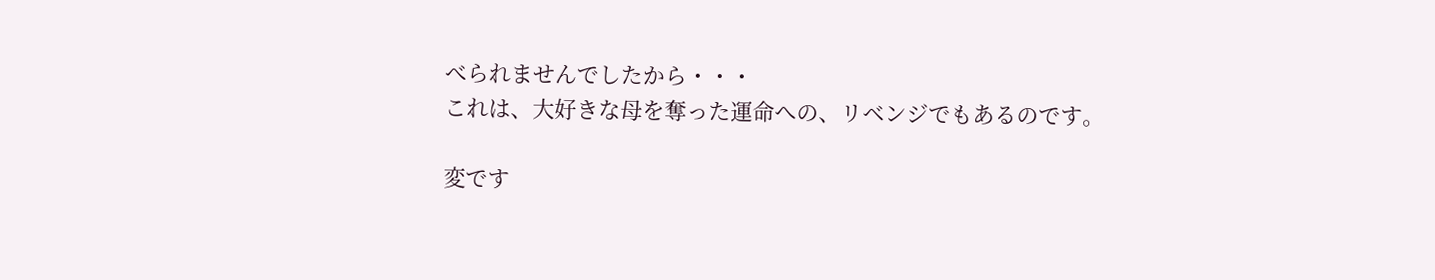べられませんでしたから・・・
これは、大好きな母を奪った運命への、リベンジでもあるのです。

変です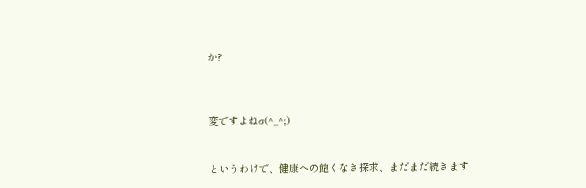か?



変ですよねσ(^_^;)


というわけで、健康への飽くなき探求、まだまだ続きます